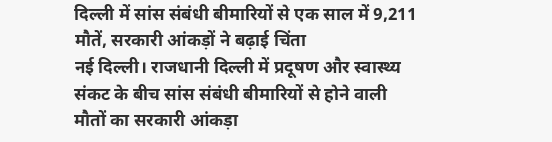दिल्ली में सांस संबंधी बीमारियों से एक साल में 9,211 मौतें, सरकारी आंकड़ों ने बढ़ाई चिंता
नई दिल्ली। राजधानी दिल्ली में प्रदूषण और स्वास्थ्य संकट के बीच सांस संबंधी बीमारियों से होने वाली मौतों का सरकारी आंकड़ा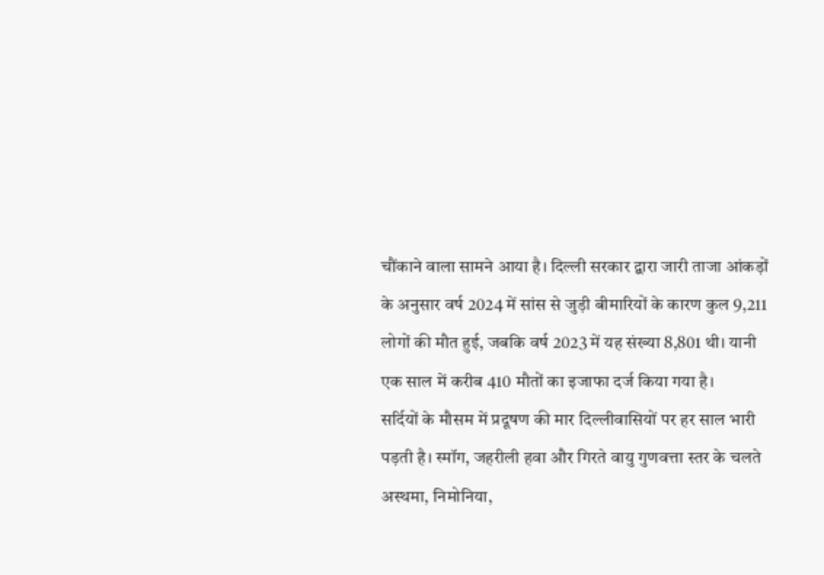चौंकाने वाला सामने आया है। दिल्ली सरकार द्वारा जारी ताजा आंकड़ों के अनुसार वर्ष 2024 में सांस से जुड़ी बीमारियों के कारण कुल 9,211 लोगों की मौत हुई, जबकि वर्ष 2023 में यह संख्या 8,801 थी। यानी एक साल में करीब 410 मौतों का इजाफा दर्ज किया गया है।
सर्दियों के मौसम में प्रदूषण की मार दिल्लीवासियों पर हर साल भारी पड़ती है। स्मॉग, जहरीली हवा और गिरते वायु गुणवत्ता स्तर के चलते अस्थमा, निमोनिया,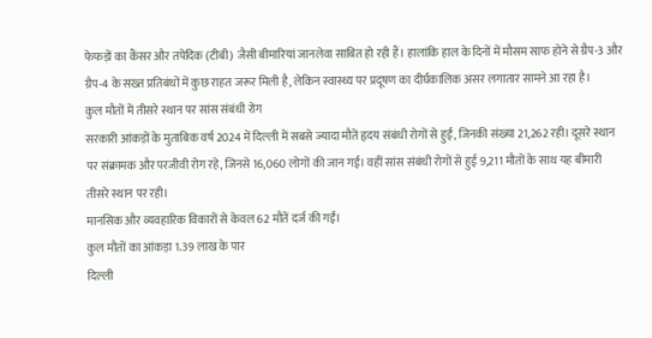फेफड़ों का कैंसर और तपेदिक (टीबी) जैसी बीमारियां जानलेवा साबित हो रही हैं। हालांकि हाल के दिनों में मौसम साफ होने से ग्रैप-3 और ग्रैप-4 के सख्त प्रतिबंधों में कुछ राहत जरूर मिली है, लेकिन स्वास्थ्य पर प्रदूषण का दीर्घकालिक असर लगातार सामने आ रहा है।
कुल मौतों में तीसरे स्थान पर सांस संबंधी रोग
सरकारी आंकड़ों के मुताबिक वर्ष 2024 में दिल्ली में सबसे ज्यादा मौतें हृदय संबंधी रोगों से हुईं, जिनकी संख्या 21,262 रही। दूसरे स्थान पर संक्रामक और परजीवी रोग रहे, जिनसे 16,060 लोगों की जान गई। वहीं सांस संबंधी रोगों से हुई 9,211 मौतों के साथ यह बीमारी तीसरे स्थान पर रही।
मानसिक और व्यवहारिक विकारों से केवल 62 मौतें दर्ज की गईं।
कुल मौतों का आंकड़ा 1.39 लाख के पार
दिल्ली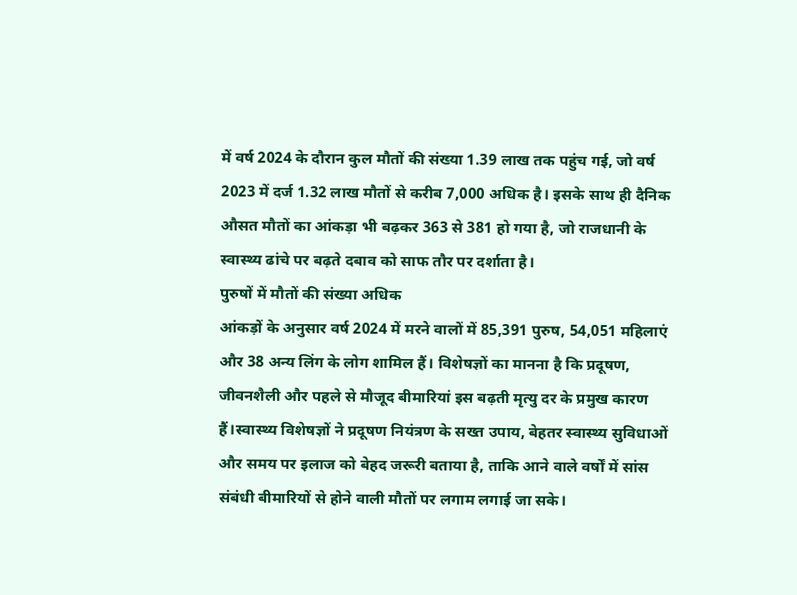में वर्ष 2024 के दौरान कुल मौतों की संख्या 1.39 लाख तक पहुंच गई, जो वर्ष 2023 में दर्ज 1.32 लाख मौतों से करीब 7,000 अधिक है। इसके साथ ही दैनिक औसत मौतों का आंकड़ा भी बढ़कर 363 से 381 हो गया है, जो राजधानी के स्वास्थ्य ढांचे पर बढ़ते दबाव को साफ तौर पर दर्शाता है।
पुरुषों में मौतों की संख्या अधिक
आंकड़ों के अनुसार वर्ष 2024 में मरने वालों में 85,391 पुरुष, 54,051 महिलाएं और 38 अन्य लिंग के लोग शामिल हैं। विशेषज्ञों का मानना है कि प्रदूषण, जीवनशैली और पहले से मौजूद बीमारियां इस बढ़ती मृत्यु दर के प्रमुख कारण हैं।स्वास्थ्य विशेषज्ञों ने प्रदूषण नियंत्रण के सख्त उपाय, बेहतर स्वास्थ्य सुविधाओं और समय पर इलाज को बेहद जरूरी बताया है, ताकि आने वाले वर्षों में सांस संबंधी बीमारियों से होने वाली मौतों पर लगाम लगाई जा सके।